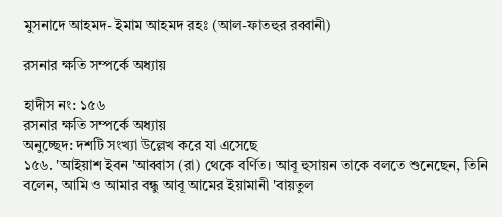মুসনাদে আহমদ- ইমাম আহমদ রহঃ (আল-ফাতহুর রব্বানী)

রসনার ক্ষতি সম্পর্কে অধ্যায়

হাদীস নং: ১৫৬
রসনার ক্ষতি সম্পর্কে অধ্যায়
অনুচ্ছেদ: দশটি সংখ্যা উল্লেখ করে যা এসেছে
১৫৬. 'আইয়াশ ইবন 'আব্বাস (রা) থেকে বর্ণিত। আবূ হুসায়ন তাকে বলতে শুনেছেন, তিনি বলেন, আমি ও আমার বন্ধু আবূ আমের ইয়ামানী 'বায়তুল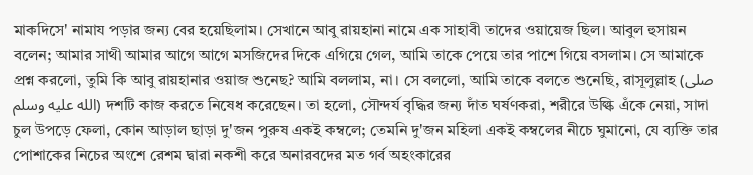মাকদিসে' নামায পড়ার জন্য বের হয়েছিলাম। সেখানে আবু রায়হানা নামে এক সাহাবী তাদের ওয়ায়েজ ছিল। আবুল হুসায়ন বলেন; আমার সাথী আমার আগে আগে মসজিদের দিকে এগিয়ে গেল, আমি তাকে পেয়ে তার পাশে গিয়ে বসলাম। সে আমাকে প্রশ্ন করলো, তুমি কি আবু রায়হানার ওয়াজ শুনেছ? আমি বললাম, না। সে বললো, আমি তাকে বলতে শুনেছি, রাসূলুল্লাহ (صلى الله عليه وسلم) দশটি কাজ করতে নিষেধ করেছেন। তা হলো, সৌন্দর্য বৃদ্ধির জন্য দাঁত ঘর্ষণকরা, শরীরে উল্কি এঁকে নেয়া, সাদা চুল উপড়ে ফেলা, কোন আড়াল ছাড়া দু'জন পুরুষ একই কম্বলে; তেমনি দু'জন মহিলা একই কম্বলের নীচে ঘুমানো, যে ব্যক্তি তার পোশাকের নিচের অংশে রেশম দ্বারা নকশী করে অনারবদের মত গর্ব অহংকারের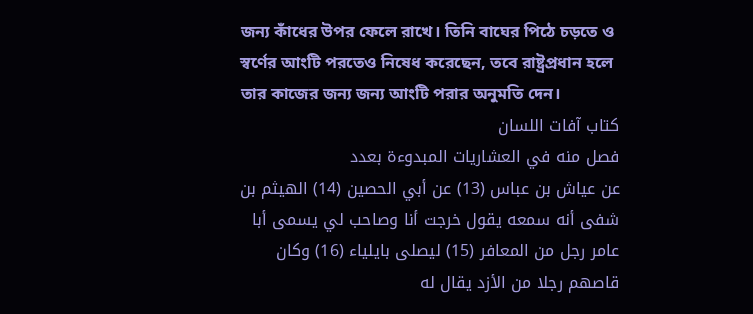জন্য কাঁধের উপর ফেলে রাখে। তিনি বাঘের পিঠে চড়তে ও স্বর্ণের আংটি পরতেও নিষেধ করেছেন, তবে রাষ্ট্রপ্রধান হলে তার কাজের জন্য জন্য আংটি পরার অনুমতি দেন।
كتاب آفات اللسان
فصل منه في العشاريات المبدوءة بعدد
عن عياش بن عباس (13) عن أبي الحصين (14) الهيثم بن شفى أنه سمعه يقول خرجت أنا وصاحب لي يسمى أبا عامر رجل من المعافر (15) ليصلى بايلياء (16) وكان قاصهم رجلا من الأزد يقال له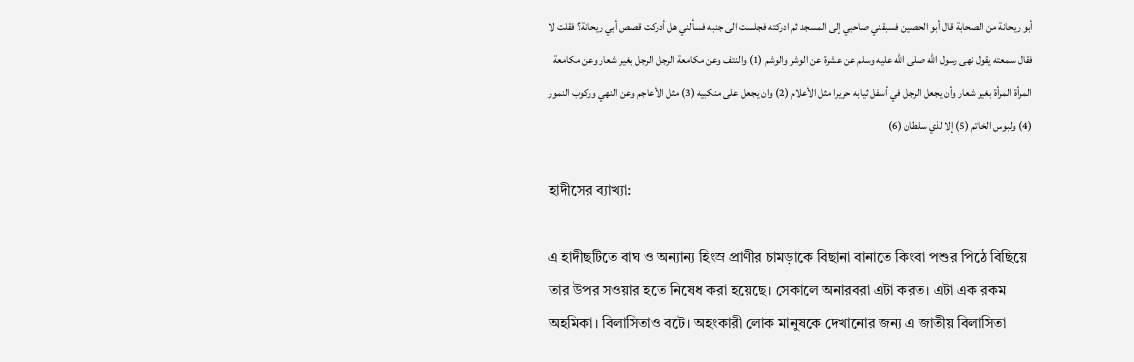أبو ريحانة من الصحابة قال أبو الحصين فسبقني صاحبي إلى المسجد ثم ادركته فجلست الى جنبه فسألني هل أدركت قصص أبي ريحانة؟ فقلت لا فقال سمعته يقول نهى رسول الله صلى الله عليه وسلم عن عشرة عن الوشر والوشم (1) والنتف وعن مكامعة الرجل الرجل بغير شعار وعن مكامعة المرأة المرأة بغير شعار وأن يجعل الرجل في أسفل ثيابه حريرا مثل الأعلام (2) وان يجعل على منكبيه (3) مثل الأعاجم وعن النهي وركوب النمور (4) ولبوس الخاتم (5) إلا لذي سلطان (6)

হাদীসের ব্যাখ্যা:

এ হাদীছটিতে বাঘ ও অন্যান্য হিংস্র প্রাণীর চামড়াকে বিছানা বানাতে কিংবা পশুর পিঠে বিছিয়ে তার উপর সওয়ার হতে নিষেধ করা হয়েছে। সেকালে অনারবরা এটা করত। এটা এক রকম অহমিকা। বিলাসিতাও বটে। অহংকারী লোক মানুষকে দেখানোর জন্য এ জাতীয় বিলাসিতা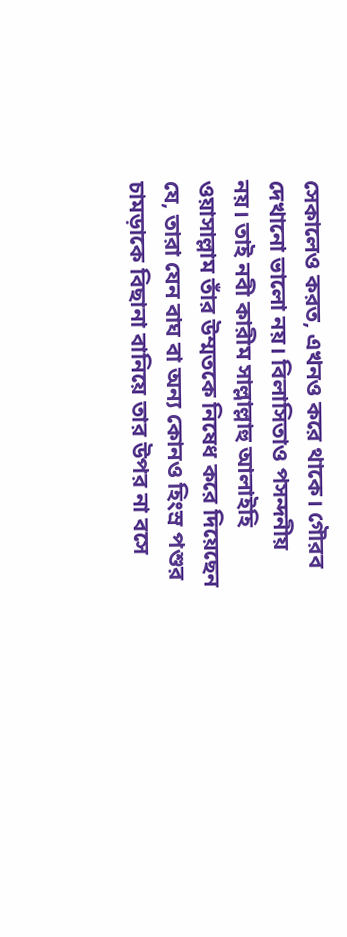সেকালেও করত, এখনও করে থাকে। গৌরব দেখানো ভালো নয়। বিলাসিতাও পসন্দনীয় নয়। তাই নবী কারীম সাল্লাল্লাহু আলাইহি ওয়াসাল্লাম তাঁর উম্মতকে নিষেধ করে দিয়েছেন যে, তারা যেন বাঘ বা অন্য কোনও হিংস্র পশুর চামড়াকে বিছানা বানিয়ে তার উপর না বসে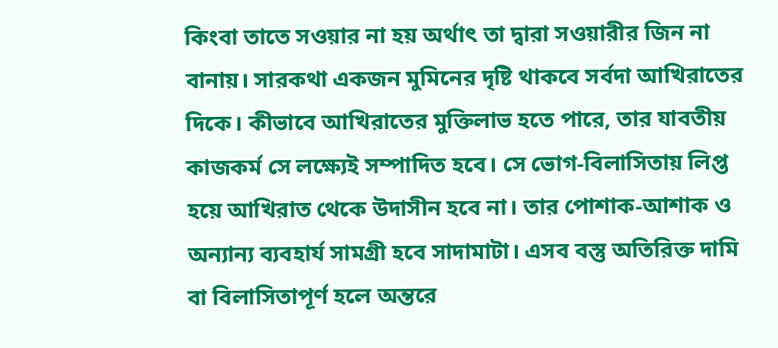কিংবা তাতে সওয়ার না হয় অর্থাৎ তা দ্বারা সওয়ারীর জিন না বানায়। সারকথা একজন মুমিনের দৃষ্টি থাকবে সর্বদা আখিরাতের দিকে। কীভাবে আখিরাতের মুক্তিলাভ হতে পারে, তার যাবতীয় কাজকর্ম সে লক্ষ্যেই সম্পাদিত হবে। সে ভোগ-বিলাসিতায় লিপ্ত হয়ে আখিরাত থেকে উদাসীন হবে না। তার পোশাক-আশাক ও অন্যান্য ব্যবহার্য সামগ্রী হবে সাদামাটা। এসব বস্তু অতিরিক্ত দামি বা বিলাসিতাপূর্ণ হলে অন্তরে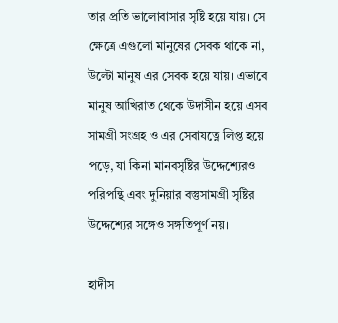তার প্রতি ভালোবাসার সৃষ্টি হয়ে যায়। সে ক্ষেত্রে এগুলো মানুষের সেবক থাকে না, উল্টো মানুষ এর সেবক হয়ে যায়। এভাবে মানুষ আখিরাত থেকে উদাসীন হয়ে এসব সামগ্রী সংগ্রহ ও এর সেবাযত্নে লিপ্ত হয়ে পড়ে, যা কিনা মানবসৃষ্টির উদ্দেশ্যেরও পরিপন্থি এবং দুনিয়ার বস্তুসামগ্রী সৃষ্টির উদ্দেশ্যের সঙ্গেও সঙ্গতিপূর্ণ নয়।

হাদীস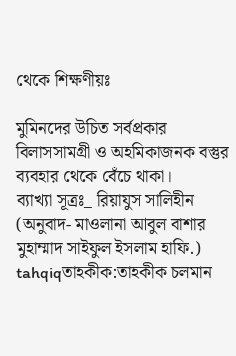থেকে শিক্ষণীয়ঃ

মুমিনদের উচিত সর্বপ্রকার বিলাসসামগ্রী ও অহমিকাজনক বস্তুর ব্যবহার থেকে বেঁচে থাকা।
ব্যাখ্যা সূত্রঃ_ রিয়াযুস সালিহীন (অনুবাদ- মাওলানা আবুল বাশার মুহাম্মাদ সাইফুল ইসলাম হাফি.)
tahqiqতাহকীক:তাহকীক চলমান